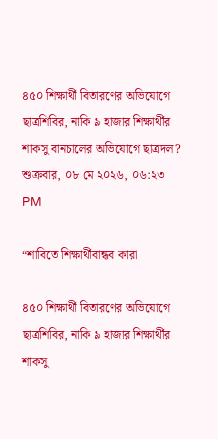৪৫০ শিক্ষার্থী বিতারণের অভিযোগে ছাত্রশিবির, নাকি ৯ হাজার শিক্ষার্থীর শাকসু বানচালের অভিযোগে ছাত্রদল?
শুক্রবার, ০৮ মে ২০২৬, ০৬:২৩ PM

“শাবিতে শিক্ষার্থীবান্ধব কারা

৪৫০ শিক্ষার্থী বিতারণের অভিযোগে ছাত্রশিবির, নাকি ৯ হাজার শিক্ষার্থীর শাকসু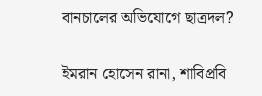বানচালের অভিযোগে ছাত্রদল?

ইমরান হোসেন রানা, শাবিপ্রবি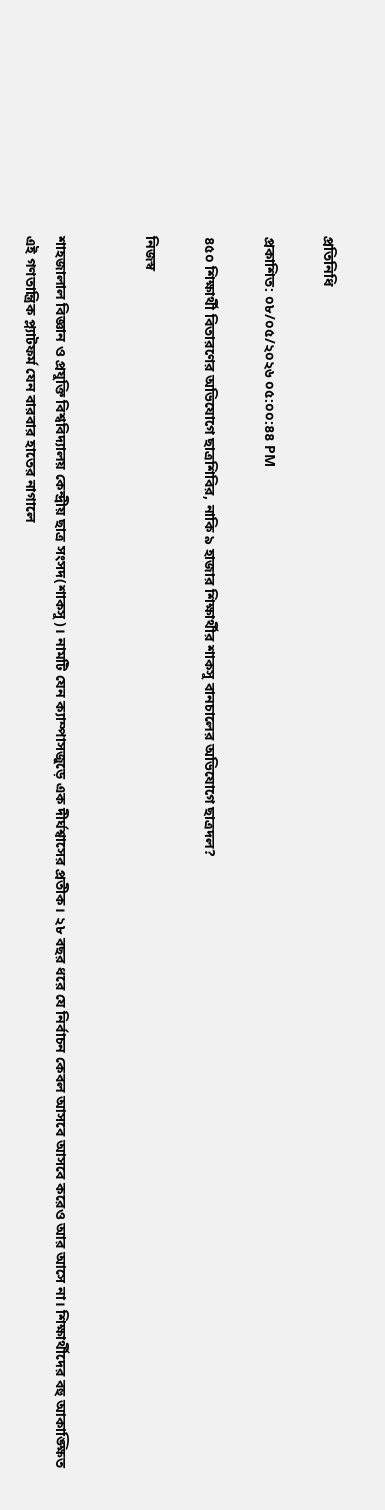প্রতিনিধি

প্রকাশিত: ০৮/০৫/২০২৬ ০৫:০০:৪৪ PM

৪৫০ শিক্ষার্থী বিতারণের অভিযোগে ছাত্রশিবির, নাকি ৯ হাজার শিক্ষার্থীর শাকসু বানচালের অভিযোগে ছাত্রদল?

নিজস্ব


শাহজালাল বিজ্ঞান ও প্রযুক্তি বিশ্ববিদ্যালয় কেন্দ্রীয় ছাত্র সংসদ(শাকসু)। নামটি যেন ক্যাম্পাসজুড়ে এক দীর্ঘশ্বাসের প্রতীক। ২৮ বছর ধরে যে নির্বাচন কেবল আসবে আসবে করেও আর আসে না। শিক্ষার্থীদের বহু আকাঙ্ক্ষিত এই গণতান্ত্রিক প্ল্যাটফর্ম যেন বারবার হাতের নাগালে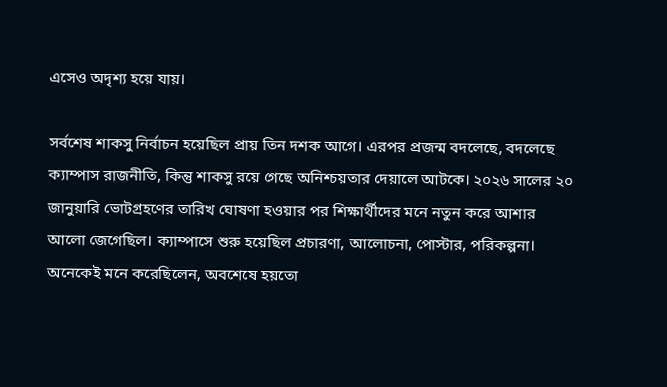এসেও অদৃশ্য হয়ে যায়।

সর্বশেষ শাকসু নির্বাচন হয়েছিল প্রায় তিন দশক আগে। এরপর প্রজন্ম বদলেছে, বদলেছে ক্যাম্পাস রাজনীতি, কিন্তু শাকসু রয়ে গেছে অনিশ্চয়তার দেয়ালে আটকে। ২০২৬ সালের ২০ জানুয়ারি ভোটগ্রহণের তারিখ ঘোষণা হওয়ার পর শিক্ষার্থীদের মনে নতুন করে আশার আলো জেগেছিল। ক্যাম্পাসে শুরু হয়েছিল প্রচারণা, আলোচনা, পোস্টার, পরিকল্পনা। অনেকেই মনে করেছিলেন, অবশেষে হয়তো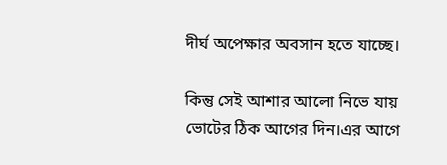দীর্ঘ অপেক্ষার অবসান হতে যাচ্ছে।

কিন্তু সেই আশার আলো নিভে যায় ভোটের ঠিক আগের দিন।এর আগে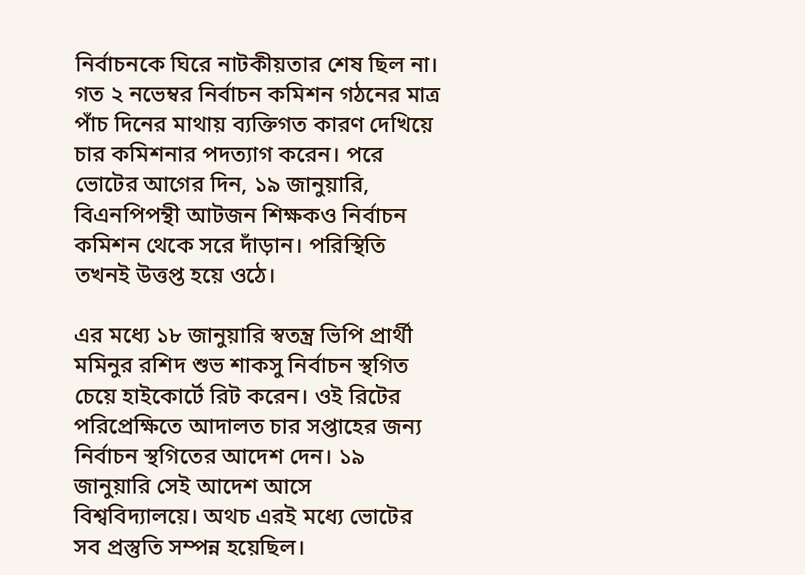নির্বাচনকে ঘিরে নাটকীয়তার শেষ ছিল না। গত ২ নভেম্বর নির্বাচন কমিশন গঠনের মাত্র পাঁচ দিনের মাথায় ব্যক্তিগত কারণ দেখিয়ে চার কমিশনার পদত্যাগ করেন। পরে ভোটের আগের দিন, ১৯ জানুয়ারি, বিএনপিপন্থী আটজন শিক্ষকও নির্বাচন কমিশন থেকে সরে দাঁড়ান। পরিস্থিতি তখনই উত্তপ্ত হয়ে ওঠে।

এর মধ্যে ১৮ জানুয়ারি স্বতন্ত্র ভিপি প্রার্থী মমিনুর রশিদ শুভ শাকসু নির্বাচন স্থগিত চেয়ে হাইকোর্টে রিট করেন। ওই রিটের পরিপ্রেক্ষিতে আদালত চার সপ্তাহের জন্য নির্বাচন স্থগিতের আদেশ দেন। ১৯ জানুয়ারি সেই আদেশ আসে বিশ্ববিদ্যালয়ে। অথচ এরই মধ্যে ভোটের সব প্রস্তুতি সম্পন্ন হয়েছিল।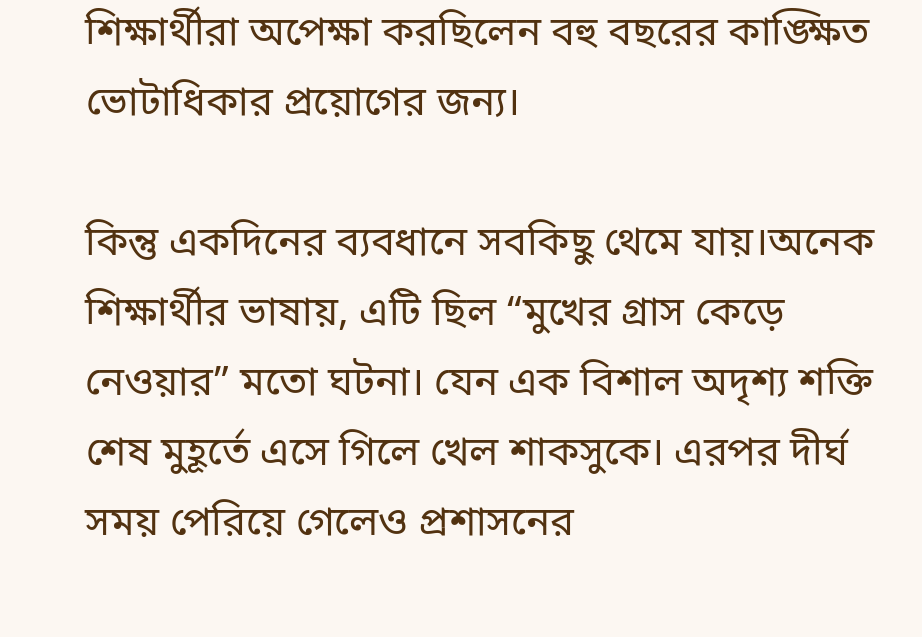শিক্ষার্থীরা অপেক্ষা করছিলেন বহু বছরের কাঙ্ক্ষিত ভোটাধিকার প্রয়োগের জন্য।

কিন্তু একদিনের ব্যবধানে সবকিছু থেমে যায়।অনেক শিক্ষার্থীর ভাষায়, এটি ছিল “মুখের গ্রাস কেড়ে নেওয়ার” মতো ঘটনা। যেন এক বিশাল অদৃশ্য শক্তি শেষ মুহূর্তে এসে গিলে খেল শাকসুকে। এরপর দীর্ঘ সময় পেরিয়ে গেলেও প্রশাসনের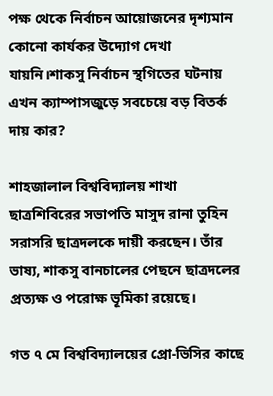পক্ষ থেকে নির্বাচন আয়োজনের দৃশ্যমান কোনো কার্যকর উদ্যোগ দেখা যায়নি।শাকসু নির্বাচন স্থগিতের ঘটনায় এখন ক্যাম্পাসজুড়ে সবচেয়ে বড় বিতর্ক দায় কার?

শাহজালাল বিশ্ববিদ্যালয় শাখা ছাত্রশিবিরের সভাপতি মাসুদ রানা তুহিন সরাসরি ছাত্রদলকে দায়ী করছেন। তাঁর ভাষ্য, শাকসু বানচালের পেছনে ছাত্রদলের প্রত্যক্ষ ও পরোক্ষ ভূমিকা রয়েছে।

গত ৭ মে বিশ্ববিদ্যালয়ের প্রো-ভিসির কাছে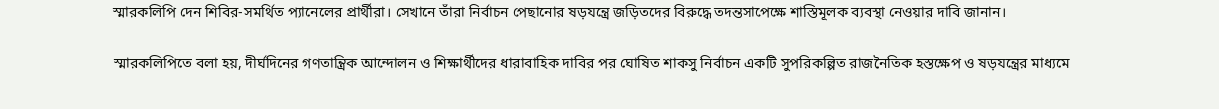স্মারকলিপি দেন শিবির-সমর্থিত প্যানেলের প্রার্থীরা। সেখানে তাঁরা নির্বাচন পেছানোর ষড়যন্ত্রে জড়িতদের বিরুদ্ধে তদন্তসাপেক্ষে শাস্তিমূলক ব্যবস্থা নেওয়ার দাবি জানান।

স্মারকলিপিতে বলা হয়, দীর্ঘদিনের গণতান্ত্রিক আন্দোলন ও শিক্ষার্থীদের ধারাবাহিক দাবির পর ঘোষিত শাকসু নির্বাচন একটি সুপরিকল্পিত রাজনৈতিক হস্তক্ষেপ ও ষড়যন্ত্রের মাধ্যমে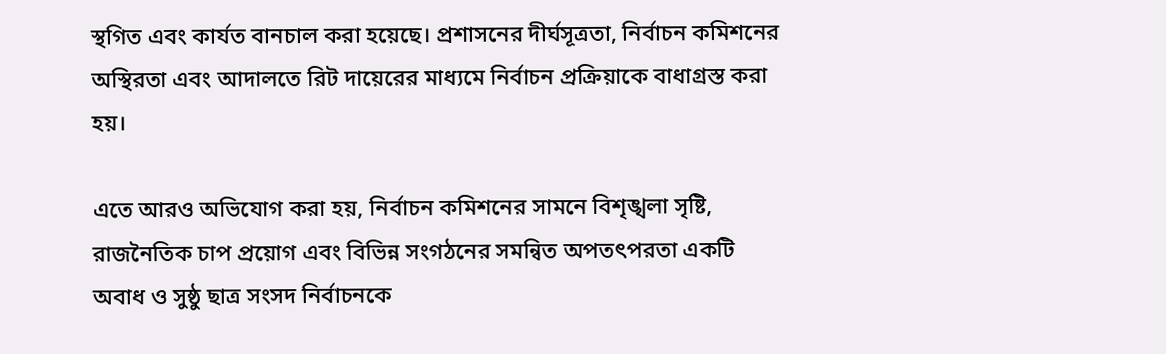স্থগিত এবং কার্যত বানচাল করা হয়েছে। প্রশাসনের দীর্ঘসূত্রতা, নির্বাচন কমিশনের অস্থিরতা এবং আদালতে রিট দায়েরের মাধ্যমে নির্বাচন প্রক্রিয়াকে বাধাগ্রস্ত করা হয়।

এতে আরও অভিযোগ করা হয়, নির্বাচন কমিশনের সামনে বিশৃঙ্খলা সৃষ্টি, রাজনৈতিক চাপ প্রয়োগ এবং বিভিন্ন সংগঠনের সমন্বিত অপতৎপরতা একটি অবাধ ও সুষ্ঠু ছাত্র সংসদ নির্বাচনকে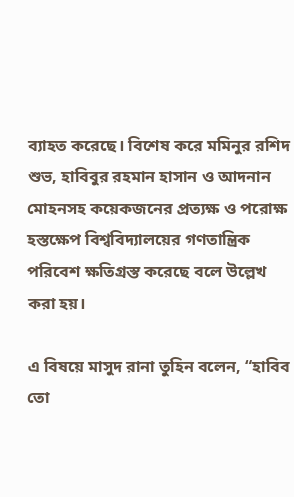ব্যাহত করেছে। বিশেষ করে মমিনুর রশিদ শুভ, হাবিবুর রহমান হাসান ও আদনান মোহনসহ কয়েকজনের প্রত্যক্ষ ও পরোক্ষ হস্তক্ষেপ বিশ্ববিদ্যালয়ের গণতান্ত্রিক পরিবেশ ক্ষতিগ্রস্ত করেছে বলে উল্লেখ করা হয়।

এ বিষয়ে মাসুদ রানা তুহিন বলেন, “হাবিব তো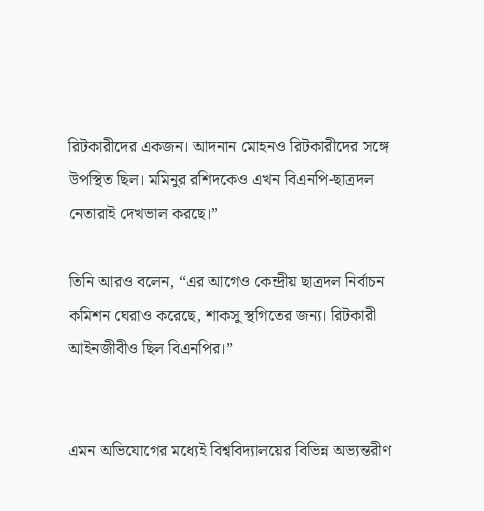রিটকারীদের একজন। আদনান মোহনও রিটকারীদের সঙ্গে উপস্থিত ছিল। মমিনুর রশিদকেও এখন বিএনপি-ছাত্রদল নেতারাই দেখভাল করছে।”

তিনি আরও বলেন, “এর আগেও কেন্দ্রীয় ছাত্রদল নির্বাচন কমিশন ঘেরাও করেছে, শাকসু স্থগিতের জন্য। রিটকারী আইনজীবীও ছিল বিএনপির।”


এমন অভিযোগের মধ্যেই বিশ্ববিদ্যালয়ের বিভিন্ন অভ্যন্তরীণ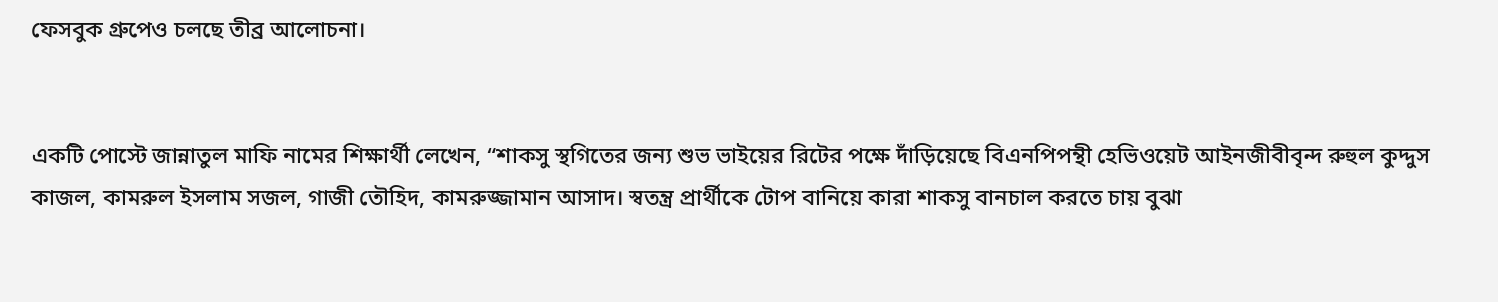ফেসবুক গ্রুপেও চলছে তীব্র আলোচনা।


একটি পোস্টে জান্নাতুল মাফি নামের শিক্ষার্থী লেখেন, “শাকসু স্থগিতের জন্য শুভ ভাইয়ের রিটের পক্ষে দাঁড়িয়েছে বিএনপিপন্থী হেভিওয়েট আইনজীবীবৃন্দ রুহুল কুদ্দুস কাজল, কামরুল ইসলাম সজল, গাজী তৌহিদ, কামরুজ্জামান আসাদ। স্বতন্ত্র প্রার্থীকে টোপ বানিয়ে কারা শাকসু বানচাল করতে চায় বুঝা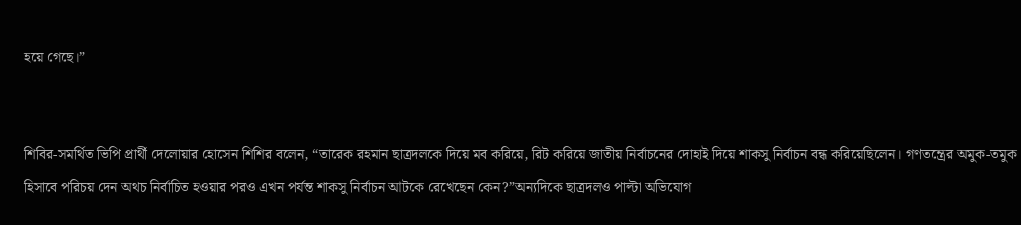হয়ে গেছে।”


শিবির-সমর্থিত ভিপি প্রার্থী দেলোয়ার হোসেন শিশির বলেন, “তারেক রহমান ছাত্রদলকে দিয়ে মব করিয়ে, রিট করিয়ে জাতীয় নির্বাচনের দোহাই দিয়ে শাকসু নির্বাচন বন্ধ করিয়েছিলেন। গণতন্ত্রের অমুক-তমুক হিসাবে পরিচয় দেন অথচ নির্বাচিত হওয়ার পরও এখন পর্যন্ত শাকসু নির্বাচন আটকে রেখেছেন কেন?”অন্যদিকে ছাত্রদলও পাল্টা অভিযোগ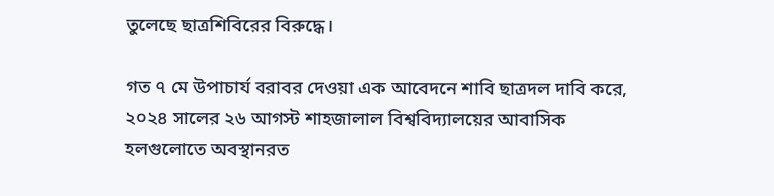তুলেছে ছাত্রশিবিরের বিরুদ্ধে।

গত ৭ মে উপাচার্য বরাবর দেওয়া এক আবেদনে শাবি ছাত্রদল দাবি করে, ২০২৪ সালের ২৬ আগস্ট শাহজালাল বিশ্ববিদ্যালয়ের আবাসিক হলগুলোতে অবস্থানরত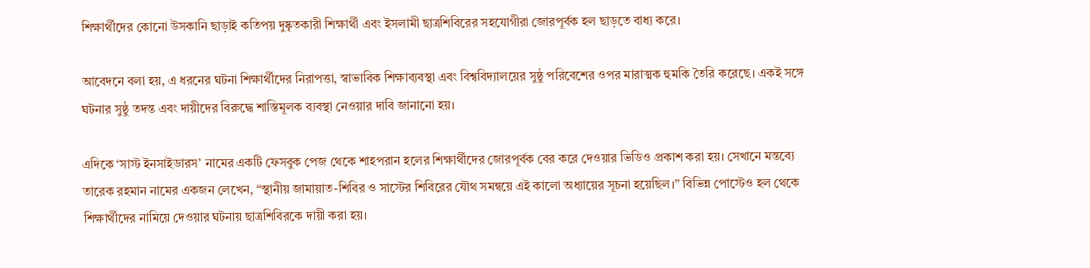শিক্ষার্থীদের কোনো উসকানি ছাড়াই কতিপয় দুষ্কৃতকারী শিক্ষার্থী এবং ইসলামী ছাত্রশিবিরের সহযোগীরা জোরপূর্বক হল ছাড়তে বাধ্য করে।

আবেদনে বলা হয়, এ ধরনের ঘটনা শিক্ষার্থীদের নিরাপত্তা, স্বাভাবিক শিক্ষাব্যবস্থা এবং বিশ্ববিদ্যালয়ের সুষ্ঠু পরিবেশের ওপর মারাত্মক হুমকি তৈরি করেছে। একই সঙ্গে ঘটনার সুষ্ঠু তদন্ত এবং দায়ীদের বিরুদ্ধে শাস্তিমূলক ব্যবস্থা নেওয়ার দাবি জানানো হয়।

এদিকে ‘সাস্ট ইনসাইডারস’ নামের একটি ফেসবুক পেজ থেকে শাহপরান হলের শিক্ষার্থীদের জোরপূর্বক বের করে দেওয়ার ভিডিও প্রকাশ করা হয়। সেখানে মন্তব্যে তারেক রহমান নামের একজন লেখেন, “স্থানীয় জামায়াত-শিবির ও সাস্টের শিবিরের যৌথ সমন্বয়ে এই কালো অধ্যায়ের সূচনা হয়েছিল।” বিভিন্ন পোস্টেও হল থেকে শিক্ষার্থীদের নামিয়ে দেওয়ার ঘটনায় ছাত্রশিবিরকে দায়ী করা হয়।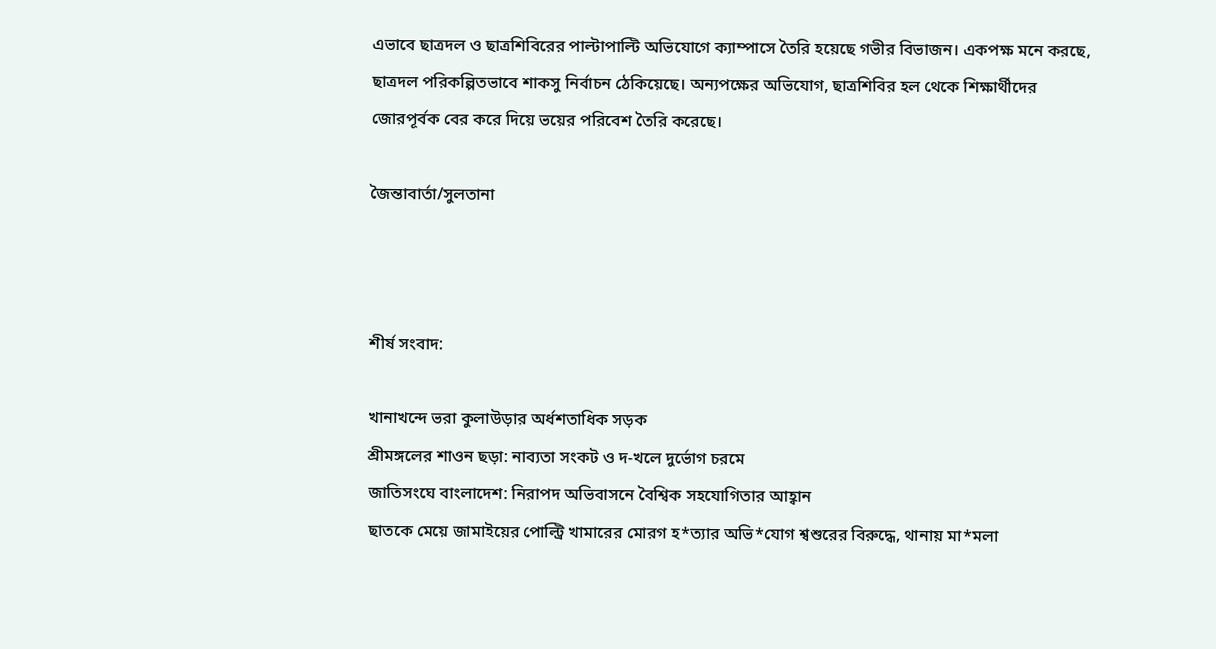এভাবে ছাত্রদল ও ছাত্রশিবিরের পাল্টাপাল্টি অভিযোগে ক্যাম্পাসে তৈরি হয়েছে গভীর বিভাজন। একপক্ষ মনে করছে, ছাত্রদল পরিকল্পিতভাবে শাকসু নির্বাচন ঠেকিয়েছে। অন্যপক্ষের অভিযোগ, ছাত্রশিবির হল থেকে শিক্ষার্থীদের জোরপূর্বক বের করে দিয়ে ভয়ের পরিবেশ তৈরি করেছে।

জৈন্তাবার্তা/সুলতানা



শীর্ষ সংবাদ:

খানাখন্দে ভরা কুলাউড়ার অর্ধশতাধিক সড়ক
শ্রীমঙ্গলের শাওন ছড়া: নাব্যতা সংকট ও দ-খলে দুর্ভোগ চরমে
জাতিসংঘে বাংলাদেশ: নিরাপদ অভিবাসনে বৈশ্বিক সহযোগিতার আহ্বান
ছাতকে মেয়ে জামাইয়ের পোল্ট্রি খামারের মোরগ হ*ত্যার অভি*যোগ শ্বশুরের বিরুদ্ধে, থানায় মা*মলা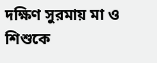দক্ষিণ সুরমায় মা ও শিশুকে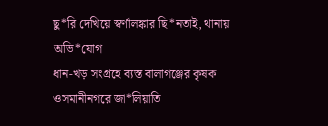ছু*রি দেখিয়ে স্বর্ণালঙ্কার ছি*নতাই, থানায় অভি*যোগ
ধান-খড় সংগ্রহে ব্যস্ত বালাগঞ্জের কৃষক
ওসমানীনগরে জা*লিয়াতি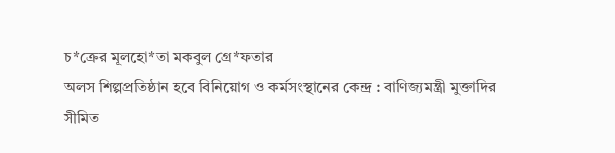চ*ক্রের মূলহো*তা মকবুল গ্রে*ফতার
অলস শিল্পপ্রতিষ্ঠান হবে বিনিয়োগ ও কর্মসংস্থানের কেন্দ্র : বাণিজ্যমন্ত্রী মুক্তাদির
সীমিত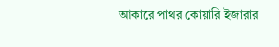আকারে পাথর কোয়ারি ইজারার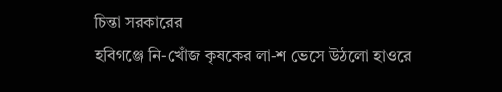চিন্তা সরকারের
হবিগঞ্জে নি-খোঁজ কৃষকের লা-শ ভেসে উঠলো হাওরে